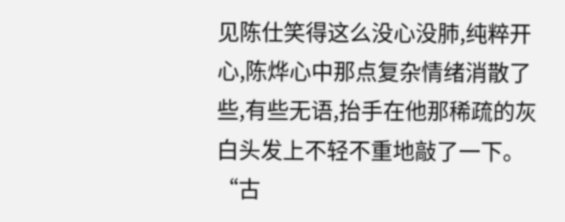见陈仕笑得这么没心没肺,纯粹开心,陈烨心中那点复杂情绪消散了些,有些无语,抬手在他那稀疏的灰白头发上不轻不重地敲了一下。
“古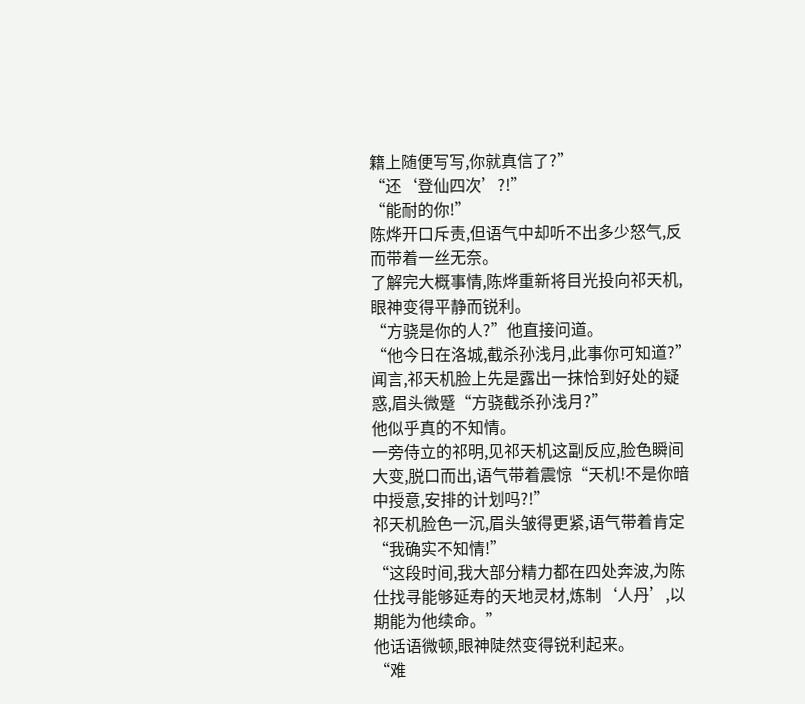籍上随便写写,你就真信了?”
“还‘登仙四次’?!”
“能耐的你!”
陈烨开口斥责,但语气中却听不出多少怒气,反而带着一丝无奈。
了解完大概事情,陈烨重新将目光投向祁天机,眼神变得平静而锐利。
“方骁是你的人?”他直接问道。
“他今日在洛城,截杀孙浅月,此事你可知道?”
闻言,祁天机脸上先是露出一抹恰到好处的疑惑,眉头微蹙“方骁截杀孙浅月?”
他似乎真的不知情。
一旁侍立的祁明,见祁天机这副反应,脸色瞬间大变,脱口而出,语气带着震惊“天机!不是你暗中授意,安排的计划吗?!”
祁天机脸色一沉,眉头皱得更紧,语气带着肯定“我确实不知情!”
“这段时间,我大部分精力都在四处奔波,为陈仕找寻能够延寿的天地灵材,炼制‘人丹’,以期能为他续命。”
他话语微顿,眼神陡然变得锐利起来。
“难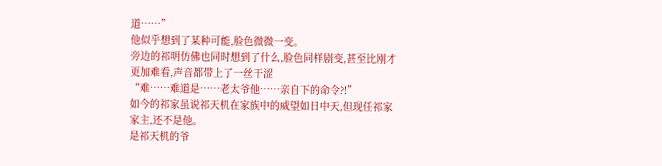道……”
他似乎想到了某种可能,脸色微微一变。
旁边的祁明仿佛也同时想到了什么,脸色同样剧变,甚至比刚才更加难看,声音都带上了一丝干涩
“难……难道是……老太爷他……亲自下的命令?!”
如今的祁家虽说祁天机在家族中的威望如日中天,但现任祁家家主,还不是他。
是祁天机的爷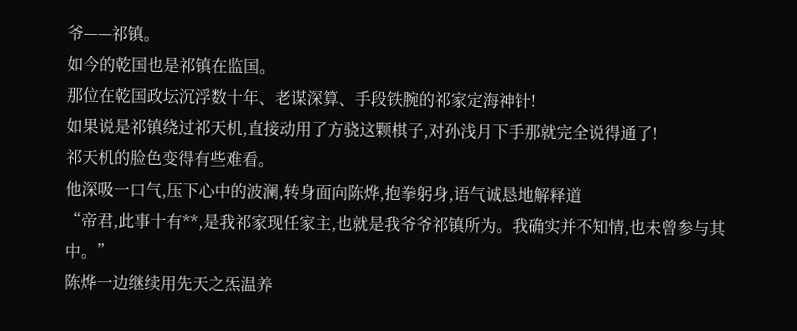爷——祁镇。
如今的乾国也是祁镇在监国。
那位在乾国政坛沉浮数十年、老谋深算、手段铁腕的祁家定海神针!
如果说是祁镇绕过祁天机,直接动用了方骁这颗棋子,对孙浅月下手那就完全说得通了!
祁天机的脸色变得有些难看。
他深吸一口气,压下心中的波澜,转身面向陈烨,抱拳躬身,语气诚恳地解释道
“帝君,此事十有**,是我祁家现任家主,也就是我爷爷祁镇所为。我确实并不知情,也未曾参与其中。”
陈烨一边继续用先天之炁温养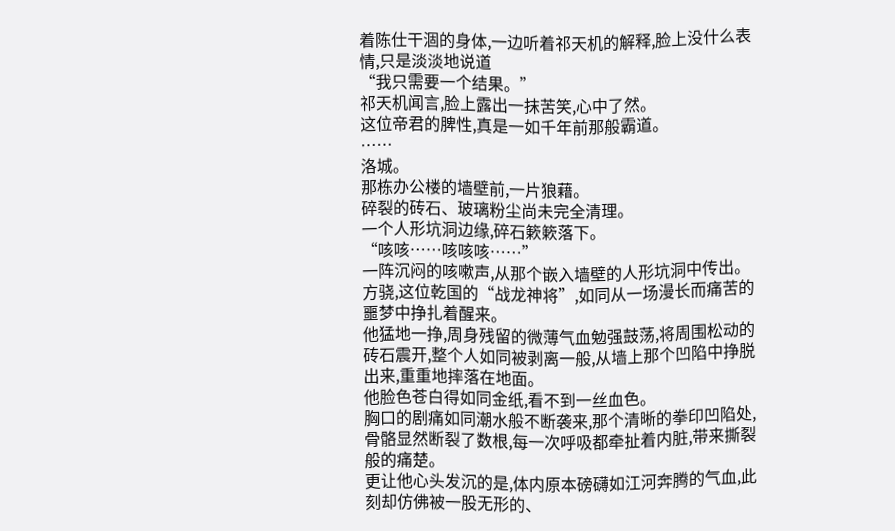着陈仕干涸的身体,一边听着祁天机的解释,脸上没什么表情,只是淡淡地说道
“我只需要一个结果。”
祁天机闻言,脸上露出一抹苦笑,心中了然。
这位帝君的脾性,真是一如千年前那般霸道。
……
洛城。
那栋办公楼的墙壁前,一片狼藉。
碎裂的砖石、玻璃粉尘尚未完全清理。
一个人形坑洞边缘,碎石簌簌落下。
“咳咳……咳咳咳……”
一阵沉闷的咳嗽声,从那个嵌入墙壁的人形坑洞中传出。
方骁,这位乾国的“战龙神将”,如同从一场漫长而痛苦的噩梦中挣扎着醒来。
他猛地一挣,周身残留的微薄气血勉强鼓荡,将周围松动的砖石震开,整个人如同被剥离一般,从墙上那个凹陷中挣脱出来,重重地摔落在地面。
他脸色苍白得如同金纸,看不到一丝血色。
胸口的剧痛如同潮水般不断袭来,那个清晰的拳印凹陷处,骨骼显然断裂了数根,每一次呼吸都牵扯着内脏,带来撕裂般的痛楚。
更让他心头发沉的是,体内原本磅礴如江河奔腾的气血,此刻却仿佛被一股无形的、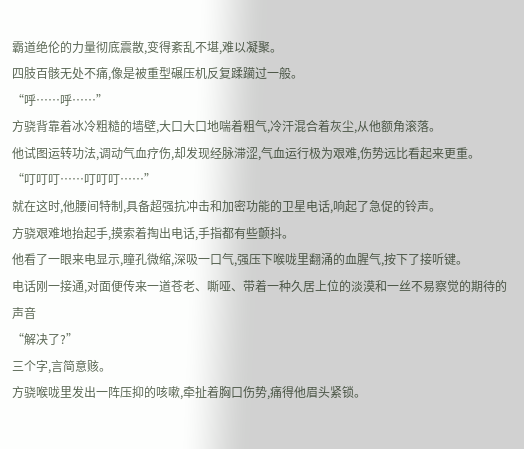霸道绝伦的力量彻底震散,变得紊乱不堪,难以凝聚。
四肢百骸无处不痛,像是被重型碾压机反复蹂躏过一般。
“呼……呼……”
方骁背靠着冰冷粗糙的墙壁,大口大口地喘着粗气,冷汗混合着灰尘,从他额角滚落。
他试图运转功法,调动气血疗伤,却发现经脉滞涩,气血运行极为艰难,伤势远比看起来更重。
“叮叮叮……叮叮叮……”
就在这时,他腰间特制,具备超强抗冲击和加密功能的卫星电话,响起了急促的铃声。
方骁艰难地抬起手,摸索着掏出电话,手指都有些颤抖。
他看了一眼来电显示,瞳孔微缩,深吸一口气,强压下喉咙里翻涌的血腥气,按下了接听键。
电话刚一接通,对面便传来一道苍老、嘶哑、带着一种久居上位的淡漠和一丝不易察觉的期待的声音
“解决了?”
三个字,言简意赅。
方骁喉咙里发出一阵压抑的咳嗽,牵扯着胸口伤势,痛得他眉头紧锁。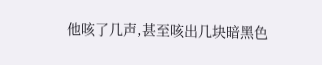他咳了几声,甚至咳出几块暗黑色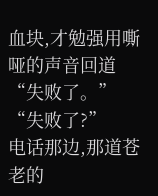血块,才勉强用嘶哑的声音回道
“失败了。”
“失败了?”
电话那边,那道苍老的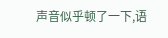声音似乎顿了一下,语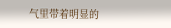气里带着明显的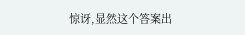惊讶,显然这个答案出